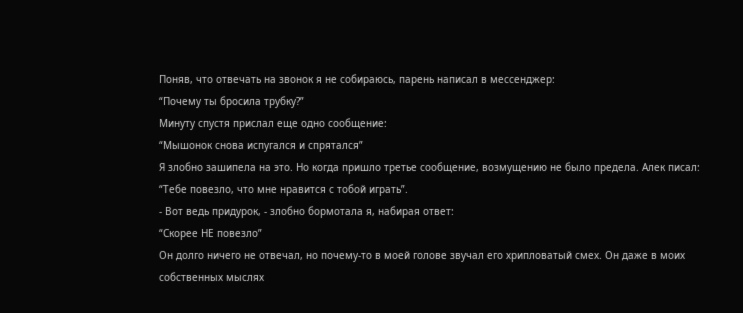Поняв, что отвечать на звонок я не собираюсь, парень написал в мессенджер:
“Почему ты бросила трубку?”
Минуту спустя прислал еще одно сообщение:
“Мышонок снова испугался и спрятался”
Я злобно зашипела на это. Но когда пришло третье сообщение, возмущению не было предела. Алек писал:
“Тебе повезло, что мне нравится с тобой играть”.
- Вот ведь придурок, - злобно бормотала я, набирая ответ:
“Скорее НЕ повезло”
Он долго ничего не отвечал, но почему-то в моей голове звучал его хрипловатый смех. Он даже в моих собственных мыслях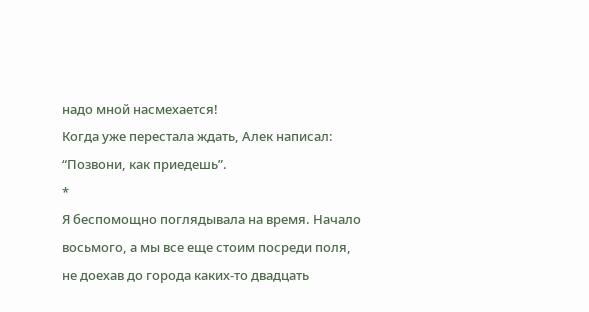надо мной насмехается!
Когда уже перестала ждать, Алек написал:
“Позвони, как приедешь”.
*
Я беспомощно поглядывала на время. Начало восьмого, а мы все еще стоим посреди поля, не доехав до города каких-то двадцать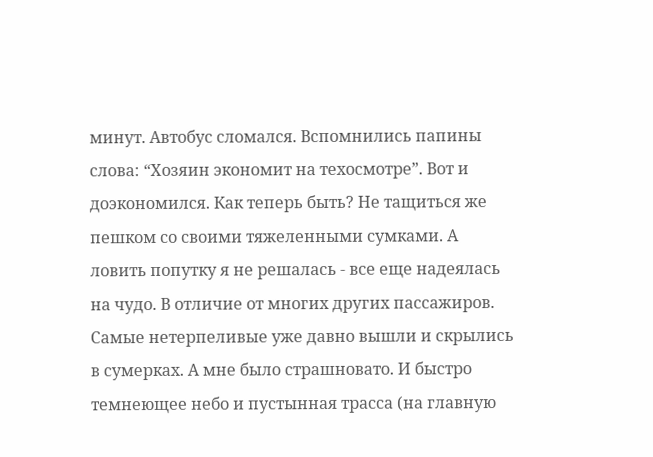минут. Автобус сломался. Вспомнились папины слова: “Хозяин экономит на техосмотре”. Вот и доэкономился. Как теперь быть? Не тащиться же пешком со своими тяжеленными сумками. А ловить попутку я не решалась - все еще надеялась на чудо. В отличие от многих других пассажиров. Самые нетерпеливые уже давно вышли и скрылись в сумерках. А мне было страшновато. И быстро темнеющее небо и пустынная трасса (на главную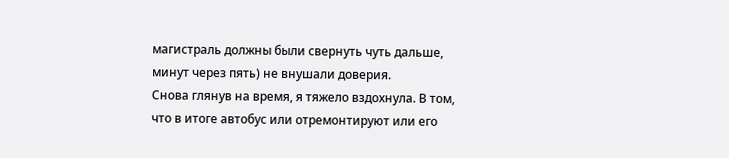магистраль должны были свернуть чуть дальше, минут через пять) не внушали доверия.
Снова глянув на время, я тяжело вздохнула. В том, что в итоге автобус или отремонтируют или его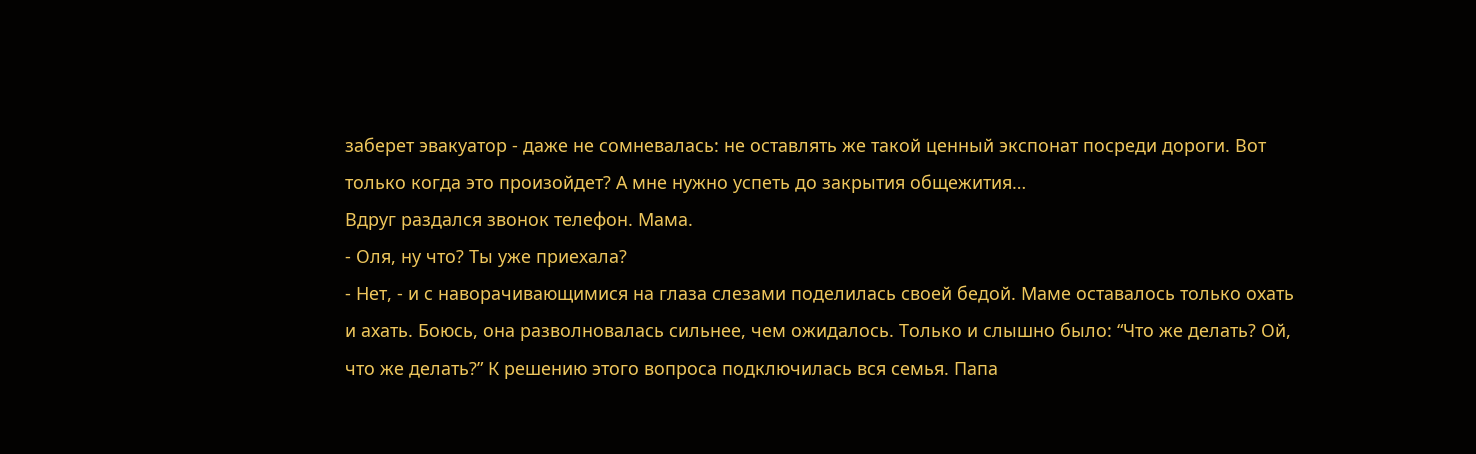заберет эвакуатор - даже не сомневалась: не оставлять же такой ценный экспонат посреди дороги. Вот только когда это произойдет? А мне нужно успеть до закрытия общежития…
Вдруг раздался звонок телефон. Мама.
- Оля, ну что? Ты уже приехала?
- Нет, - и с наворачивающимися на глаза слезами поделилась своей бедой. Маме оставалось только охать и ахать. Боюсь, она разволновалась сильнее, чем ожидалось. Только и слышно было: “Что же делать? Ой, что же делать?” К решению этого вопроса подключилась вся семья. Папа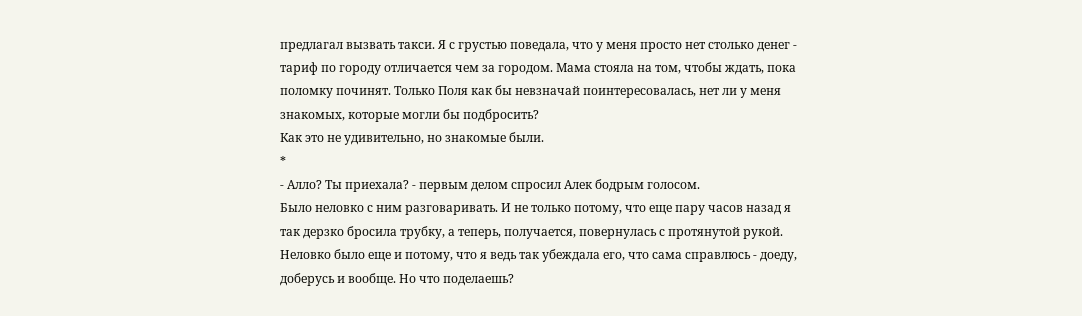предлагал вызвать такси. Я с грустью поведала, что у меня просто нет столько денег - тариф по городу отличается чем за городом. Мама стояла на том, чтобы ждать, пока поломку починят. Только Поля как бы невзначай поинтересовалась, нет ли у меня знакомых, которые могли бы подбросить?
Как это не удивительно, но знакомые были.
*
- Алло? Ты приехала? - первым делом спросил Алек бодрым голосом.
Было неловко с ним разговаривать. И не только потому, что еще пару часов назад я так дерзко бросила трубку, а теперь, получается, повернулась с протянутой рукой. Неловко было еще и потому, что я ведь так убеждала его, что сама справлюсь - доеду, доберусь и вообще. Но что поделаешь?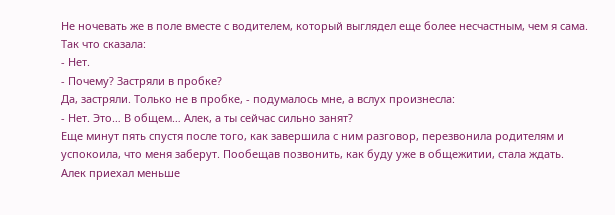Не ночевать же в поле вместе с водителем, который выглядел еще более несчастным, чем я сама. Так что сказала:
- Нет.
- Почему? Застряли в пробке?
Да, застряли. Только не в пробке, - подумалось мне, а вслух произнесла:
- Нет. Это… В общем… Алек, а ты сейчас сильно занят?
Еще минут пять спустя после того, как завершила с ним разговор, перезвонила родителям и успокоила, что меня заберут. Пообещав позвонить, как буду уже в общежитии, стала ждать.
Алек приехал меньше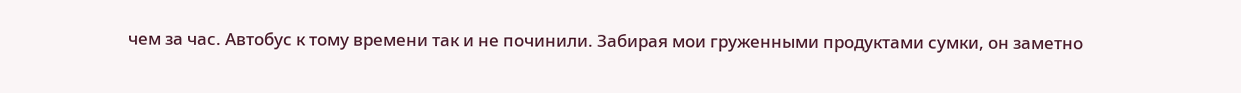чем за час. Автобус к тому времени так и не починили. Забирая мои груженными продуктами сумки, он заметно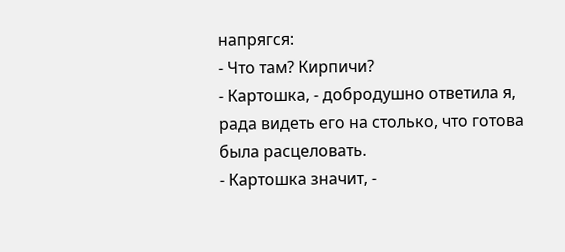напрягся:
- Что там? Кирпичи?
- Картошка, - добродушно ответила я, рада видеть его на столько, что готова была расцеловать.
- Картошка значит, -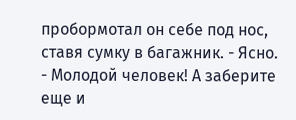пробормотал он себе под нос, ставя сумку в багажник. - Ясно.
- Молодой человек! А заберите еще и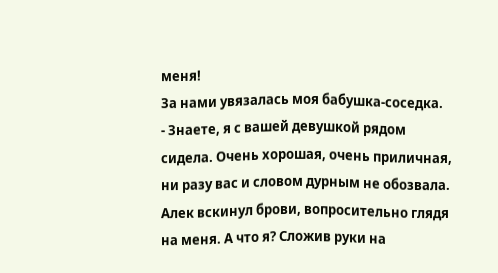меня!
За нами увязалась моя бабушка-соседка.
- Знаете, я с вашей девушкой рядом сидела. Очень хорошая, очень приличная, ни разу вас и словом дурным не обозвала.
Алек вскинул брови, вопросительно глядя на меня. А что я? Сложив руки на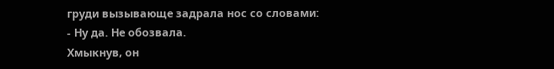груди вызывающе задрала нос со словами:
- Ну да. Не обозвала.
Хмыкнув, он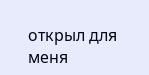открыл для меня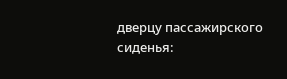дверцу пассажирского сиденья: